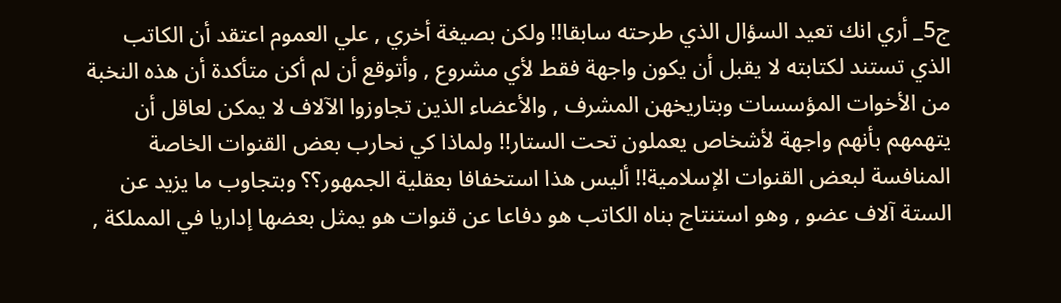ج5_ أري انك تعيد السؤال الذي طرحته سابقا!! ولكن بصيغة أخري , علي العموم اعتقد أن الكاتب الذي تستند لكتابته لا يقبل أن يكون واجهة فقط لأي مشروع , وأتوقع أن لم أكن متأكدة أن هذه النخبة من الأخوات المؤسسات وبتاريخهن المشرف , والأعضاء الذين تجاوزوا الآلاف لا يمكن لعاقل أن يتهمهم بأنهم واجهة لأشخاص يعملون تحت الستار!! ولماذا كي نحارب بعض القنوات الخاصة المنافسة لبعض القنوات الإسلامية!! أليس هذا استخفافا بعقلية الجمهور؟؟ وبتجاوب ما يزيد عن الستة آلاف عضو , وهو استنتاج بناه الكاتب هو دفاعا عن قنوات هو يمثل بعضها إداريا في المملكة ,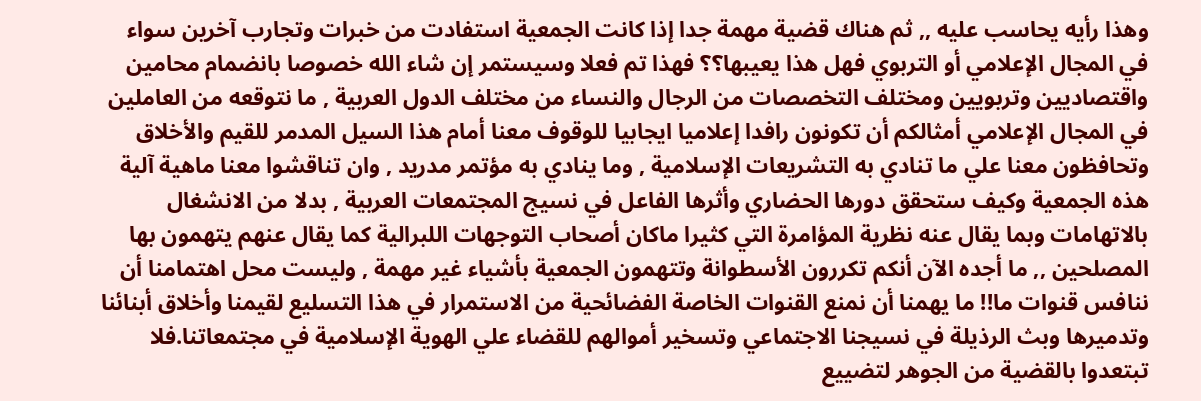وهذا رأيه يحاسب عليه ,, ثم هناك قضية مهمة جدا إذا كانت الجمعية استفادت من خبرات وتجارب آخرين سواء في المجال الإعلامي أو التربوي فهل هذا يعيبها؟؟ فهذا تم فعلا وسيستمر إن شاء الله خصوصا بانضمام محامين واقتصاديين وتربويين ومختلف التخصصات من الرجال والنساء من مختلف الدول العربية , ما نتوقعه من العاملين في المجال الإعلامي أمثالكم أن تكونون رافدا إعلاميا ايجابيا للوقوف معنا أمام هذا السيل المدمر للقيم والأخلاق وتحافظون معنا علي ما تنادي به التشريعات الإسلامية , وما ينادي به مؤتمر مدريد , وان تناقشوا معنا ماهية آلية هذه الجمعية وكيف ستحقق دورها الحضاري وأثرها الفاعل في نسيج المجتمعات العربية , بدلا من الانشغال بالاتهامات وبما يقال عنه نظرية المؤامرة التي كثيرا ماكان أصحاب التوجهات اللبرالية كما يقال عنهم يتهمون بها المصلحين ,, ما أجده الآن أنكم تكررون الأسطوانة وتتهمون الجمعية بأشياء غير مهمة , وليست محل اهتمامنا أن ننافس قنوات ما!! ما يهمنا أن نمنع القنوات الخاصة الفضائحية من الاستمرار في هذا التسليع لقيمنا وأخلاق أبنائنا وتدميرها وبث الرذيلة في نسيجنا الاجتماعي وتسخير أموالهم للقضاء علي الهوية الإسلامية في مجتمعاتنا.فلا تبتعدوا بالقضية من الجوهر لتضييع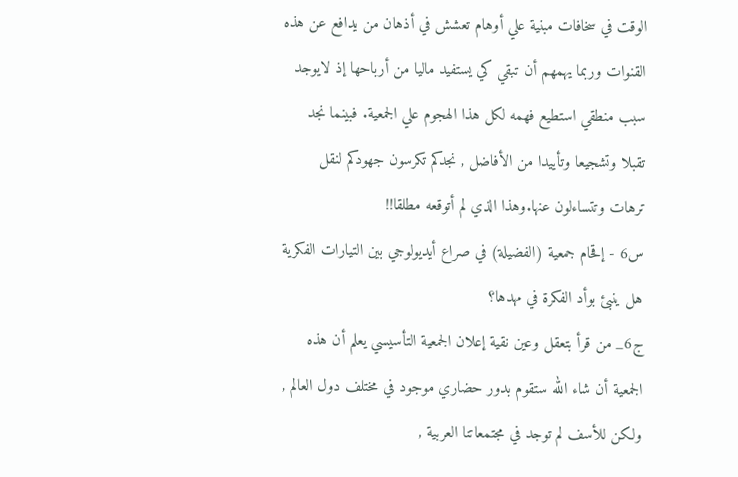الوقت في سخافات مبنية علي أوهام تعشش في أذهان من يدافع عن هذه القنوات وربما يهمهم أن تبقي كي يستفيد ماليا من أرباحها إذ لايوجد سبب منطقي استطيع فهمه لكل هذا الهجوم علي الجمعية. فبينما نجد تقبلا وتشجيعا وتأييدا من الأفاضل , نجدكم تكرسون جهودكم لنقل ترهات وتتساءلون عنها.وهذا الذي لم أتوقعه مطلقا!!
س6 - إقحام جمعية (الفضيلة) في صراع أيديولوجي بين التيارات الفكرية هل ينبئ بوأد الفكرة في مهدها؟
ج6_ من قرأ بتعقل وعين نقية إعلان الجمعية التأسيسي يعلم أن هذه الجمعية أن شاء الله ستقوم بدور حضاري موجود في مختلف دول العالم , ولكن للأسف لم توجد في مجتمعاتنا العربية ,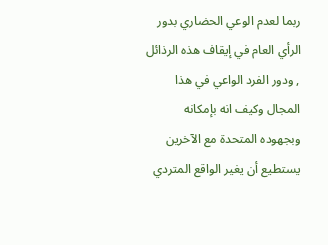ربما لعدم الوعي الحضاري بدور الرأي العام في إيقاف هذه الرذائل , ودور الفرد الواعي في هذا المجال وكيف انه بإمكانه وبجهوده المتحدة مع الآخرين يستطيع أن يغير الواقع المتردي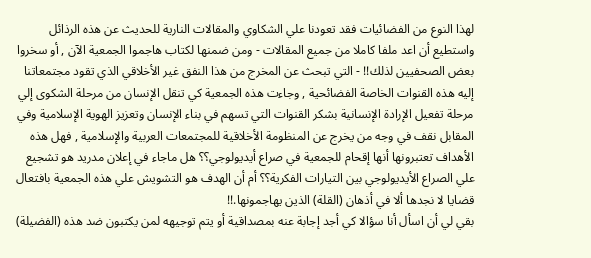لهذا النوع من الفضائيات فقد تعودنا علي الشكاوي والمقالات النارية للحديث عن هذه الرذائل واستطيع أن اعد ملفا كاملا من جميع المقالات - ومن ضمنها لكتاب هاجموا الجمعية الآن , أو سخروا بعض الصحفيين لذلك!! - التي تبحث عن المخرج من هذا النفق غير الأخلاقي الذي تقود مجتمعاتنا إليه هذه القنوات الخاصة الفضائحية , وجاءت هذه الجمعية كي تنقل الإنسان من مرحلة الشكوى إلي مرحلة تفعيل الإرادة الإنسانية بشكر القنوات التي تسهم في بناء الإنسان وتعزيز الهوية الإسلامية وفي المقابل نقف في وجه من يخرج عن المنظومة الأخلاقية للمجتمعات العربية والإسلامية , فهل هذه الأهداف تعتبرونها أنها إقحام للجمعية في صراع أيديولوجي؟؟ هل ماجاء في إعلان مدريد هو تشجيع علي الصراع الأيديولوجي بين التيارات الفكرية؟؟ أم أن الهدف هو التشويش علي هذه الجمعية بافتعال قضايا لا نجدها ألا في أذهان (القلة) الذين يهاجمونها.!!
بقي لي أن اسأل أنا سؤالا كي أجد إجابة عنه بمصداقية أو يتم توجيهه لمن يكتبون ضد هذه (الفضيلة)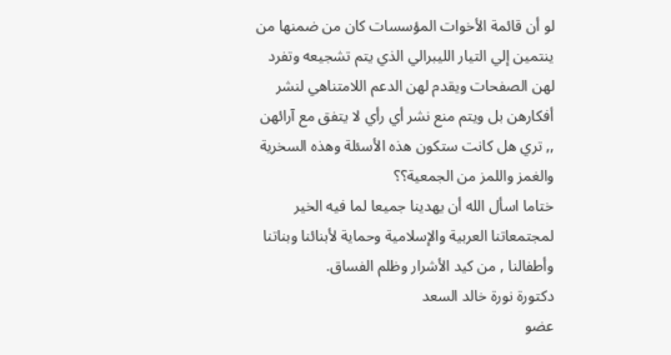لو أن قائمة الأخوات المؤسسات كان من ضمنها من ينتمين إلي التيار الليبرالي الذي يتم تشجيعه وتفرد لهن الصفحات ويقدم لهن الدعم اللامتناهي لنشر أفكارهن بل ويتم منع نشر أي رأي لا يتفق مع آرائهن ,, تري هل كانت ستكون هذه الأسئلة وهذه السخرية والغمز واللمز من الجمعية؟؟
ختاما اسأل الله أن يهدينا جميعا لما فيه الخير لمجتمعاتنا العربية والإسلامية وحماية لأبنائنا وبناتنا وأطفالنا , من كيد الأشرار وظلم الفساق.
دكتورة نورة خالد السعد
عضو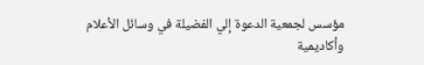مؤسس لجمعية الدعوة إلي الفضيلة في وسائل الأعلام
وأكاديمية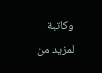وكاتبة
لمزيد من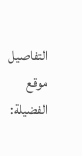التفاصيل موقع الفضيلة: